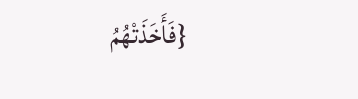{فَأَخَذَتْهُمُ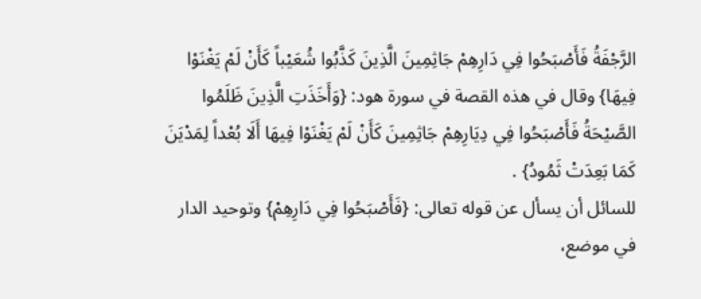الرَّجْفَةُ فَأَصْبَحُوا فِي دَارِهِمْ جَاثِمِينَ الَّذِينَ كَذَّبُوا شُعَيْباً كَأَنْ لَمْ يَغْنَوْا فِيهَا} وقال في هذه القصة في سورة هود: {وَأَخَذَتِ الَّذِينَ ظَلَمُوا الصَّيْحَةُ فَأَصْبَحُوا فِي دِيَارِهِمْ جَاثِمِينَ كَأَنْ لَمْ يَغْنَوْا فِيهَا أَلَا بُعْداً لِمَدْيَنَ كَمَا بَعِدَتْ ثَمُودُ} .
للسائل أن يسأل عن قوله تعالى: {فَأَصْبَحُوا فِي دَارِهِمْ} وتوحيد الدار في موضع،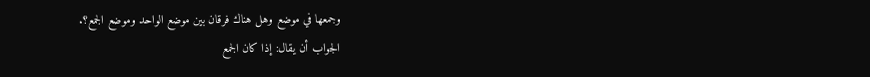وجمعها في موضع وهل هناك فرقان بين موضع الواحد وموضع الجمع؟.
الجواب أن يقال: إذا كان الجمع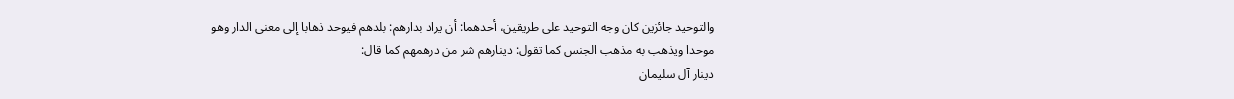والتوحيد جائزين كان وجه التوحيد على طريقين، أحدهما: أن يراد بدارهم: بلدهم فيوحد ذهابا إلى معنى الدار وهو موحدا ويذهب به مذهب الجنس كما تقول: دينارهم شر من درهمهم كما قال:
دينار آل سليمان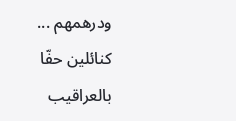ودرهمهم ... كنائلين حفّا بالعراقيب